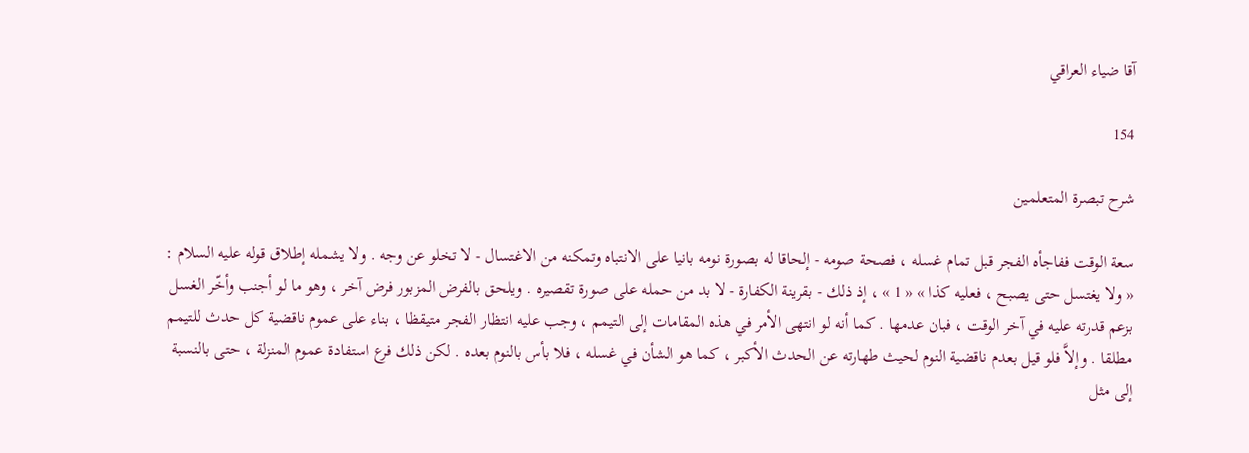آقا ضياء العراقي

154

شرح تبصرة المتعلمين

سعة الوقت ففاجأه الفجر قبل تمام غسله ، فصحة صومه - إلحاقا له بصورة نومه بانيا على الانتباه وتمكنه من الاغتسال - لا تخلو عن وجه . ولا يشمله إطلاق قوله عليه السلام : « ولا يغتسل حتى يصبح ، فعليه كذا » « 1 » ، إذ ذلك - بقرينة الكفارة - لا بد من حمله على صورة تقصيره . ويلحق بالفرض المزبور فرض آخر ، وهو ما لو أجنب وأخّر الغسل بزعم قدرته عليه في آخر الوقت ، فبان عدمها . كما أنه لو انتهى الأمر في هذه المقامات إلى التيمم ، وجب عليه انتظار الفجر متيقظا ، بناء على عموم ناقضية كل حدث للتيمم مطلقا . وإلاَّ فلو قيل بعدم ناقضية النوم لحيث طهارته عن الحدث الأكبر ، كما هو الشأن في غسله ، فلا بأس بالنوم بعده . لكن ذلك فرع استفادة عموم المنزلة ، حتى بالنسبة إلى مثل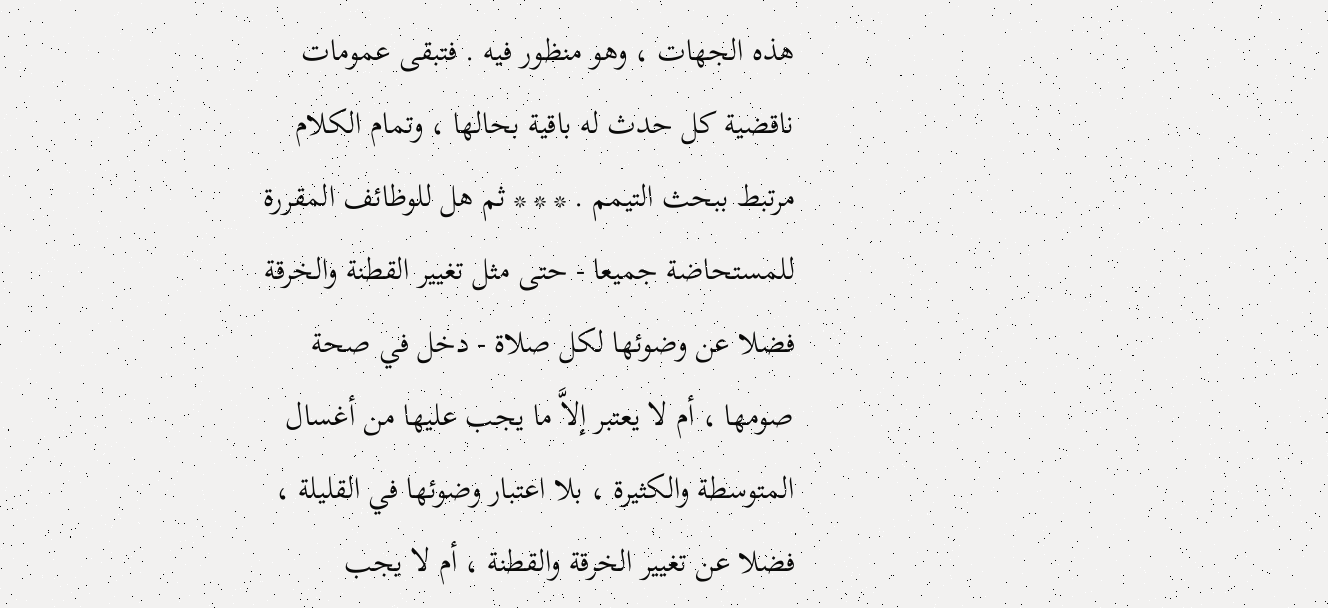هذه الجهات ، وهو منظور فيه . فتبقى عمومات ناقضية كل حدث له باقية بحالها ، وتمام الكلام مرتبط ببحث التيمم . * * * ثم هل للوظائف المقررة للمستحاضة جميعا - حتى مثل تغيير القطنة والخرقة فضلا عن وضوئها لكل صلاة - دخل في صحة صومها ، أم لا يعتبر إلاَّ ما يجب عليها من أغسال المتوسطة والكثيرة ، بلا اعتبار وضوئها في القليلة ، فضلا عن تغيير الخرقة والقطنة ، أم لا يجب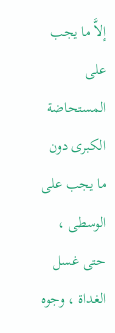إلاَّ ما يجب على المستحاضة الكبرى دون ما يجب على الوسطى ، حتى غسل الغداة ، وجوه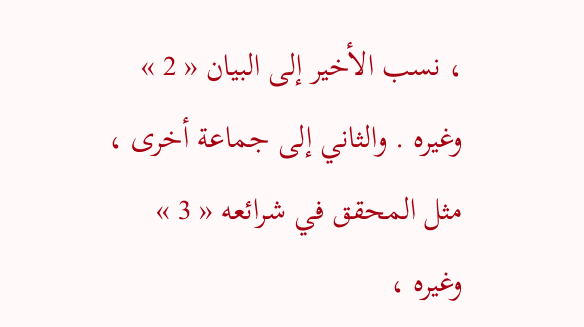، نسب الأخير إلى البيان « 2 » وغيره . والثاني إلى جماعة أخرى ، مثل المحقق في شرائعه « 3 » وغيره ،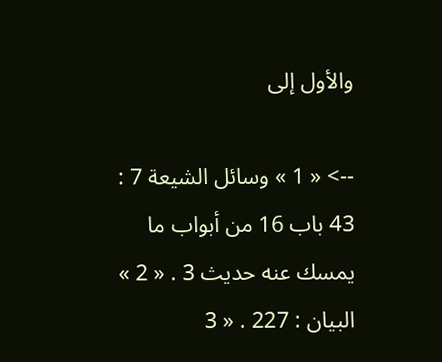والأول إلى

--> « 1 » وسائل الشيعة 7 : 43 باب 16 من أبواب ما يمسك عنه حديث 3 . « 2 » البيان : 227 . « 3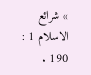» شرائع الاسلام 1 : 190 .